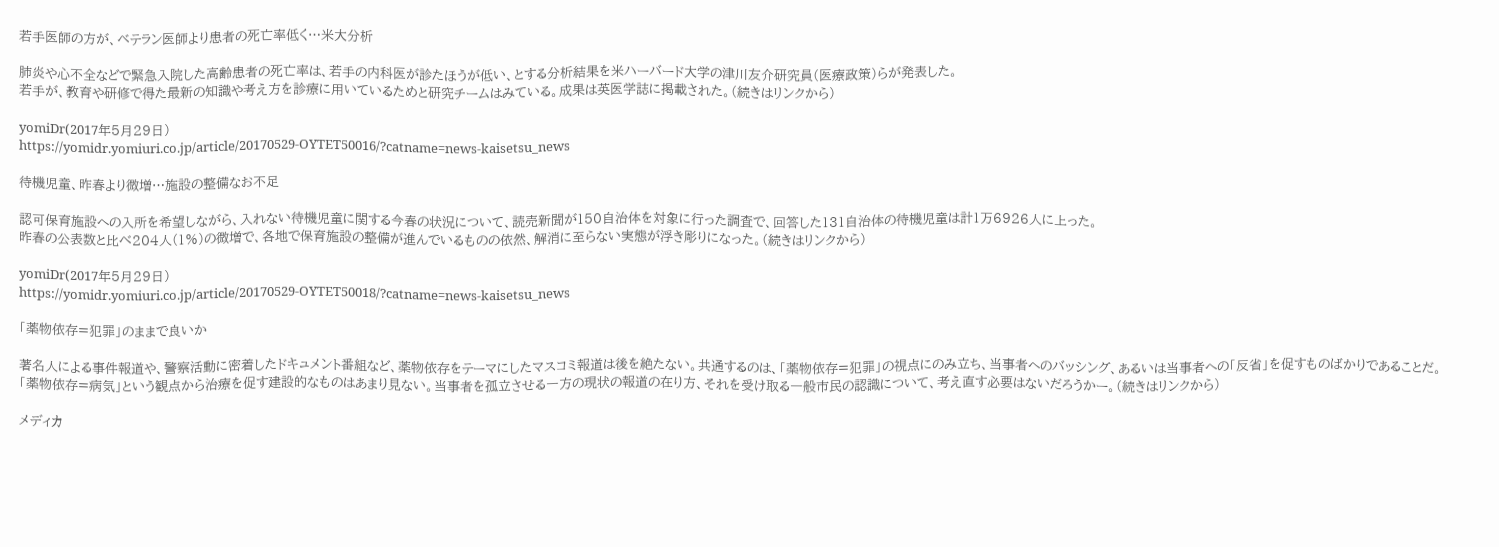若手医師の方が、ベテラン医師より患者の死亡率低く…米大分析

肺炎や心不全などで緊急入院した高齢患者の死亡率は、若手の内科医が診たほうが低い、とする分析結果を米ハーバード大学の津川友介研究員(医療政策)らが発表した。
若手が、教育や研修で得た最新の知識や考え方を診療に用いているためと研究チームはみている。成果は英医学誌に掲載された。(続きはリンクから)

yomiDr(2017年5月29日)
https://yomidr.yomiuri.co.jp/article/20170529-OYTET50016/?catname=news-kaisetsu_news

待機児童、昨春より微増…施設の整備なお不足

認可保育施設への入所を希望しながら、入れない待機児童に関する今春の状況について、読売新聞が150自治体を対象に行った調査で、回答した131自治体の待機児童は計1万6926人に上った。
昨春の公表数と比べ204人(1%)の微増で、各地で保育施設の整備が進んでいるものの依然、解消に至らない実態が浮き彫りになった。(続きはリンクから)

yomiDr(2017年5月29日)
https://yomidr.yomiuri.co.jp/article/20170529-OYTET50018/?catname=news-kaisetsu_news

「薬物依存=犯罪」のままで良いか

著名人による事件報道や、警察活動に密着したドキュメント番組など、薬物依存をテーマにしたマスコミ報道は後を絶たない。共通するのは、「薬物依存=犯罪」の視点にのみ立ち、当事者へのバッシング、あるいは当事者への「反省」を促すものばかりであることだ。「薬物依存=病気」という観点から治療を促す建設的なものはあまり見ない。当事者を孤立させる一方の現状の報道の在り方、それを受け取る一般市民の認識について、考え直す必要はないだろうかー。(続きはリンクから)

メディカ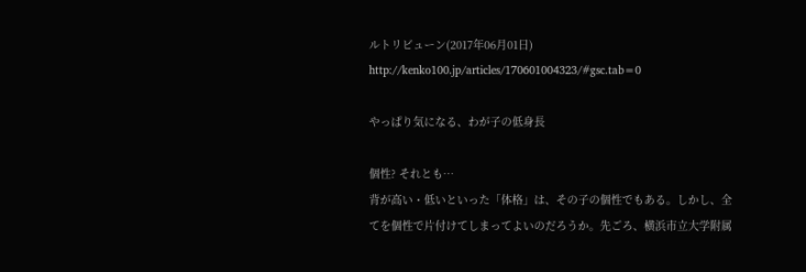ルトリビューン(2017年06月01日)
http://kenko100.jp/articles/170601004323/#gsc.tab=0

やっぱり気になる、わが子の低身長

個性? それとも…
背が高い・低いといった「体格」は、その子の個性でもある。しかし、全てを個性で片付けてしまってよいのだろうか。先ごろ、横浜市立大学附属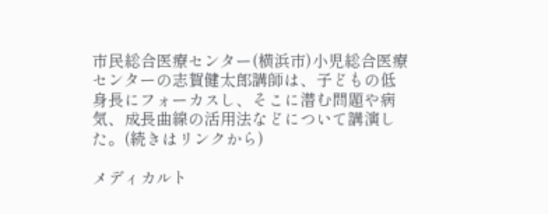市民総合医療センター(横浜市)小児総合医療センターの志賀健太郎講師は、子どもの低身長にフォーカスし、そこに潜む問題や病気、成長曲線の活用法などについて講演した。(続きはリンクから)

メディカルト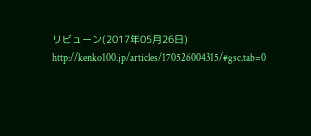リビューン(2017年05月26日)
http://kenko100.jp/articles/170526004315/#gsc.tab=0